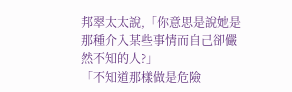邦翠太太說,「你意思是說她是那種介入某些事情而自己卻儼然不知的人?」
「不知道那樣做是危險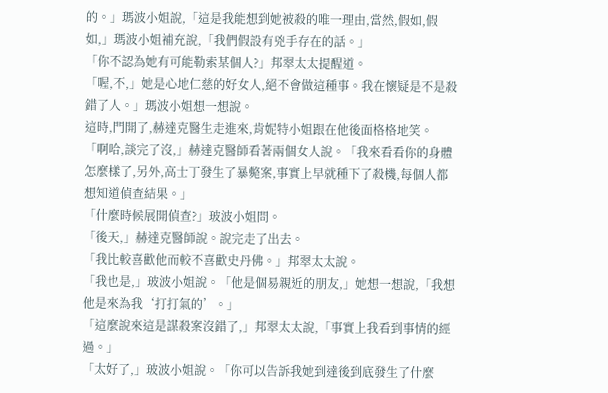的。」瑪波小姐說,「這是我能想到她被殺的唯一理由,當然,假如,假如,」瑪波小姐補充說,「我們假設有兇手存在的話。」
「你不認為她有可能勒索某個人?」邦翠太太提醒道。
「喔,不,」她是心地仁慈的好女人,絕不會做這種事。我在懷疑是不是殺錯了人。」瑪波小姐想一想說。
這時,門開了,赫達克醫生走進來,肯妮特小姐跟在他後面格格地笑。
「啊哈,談完了沒,」赫達克醫師看著兩個女人說。「我來看看你的身體怎麼樣了,另外,高士丁發生了暴斃案,事實上早就種下了殺機,每個人都想知道偵查結果。」
「什麼時候展開偵查?」玻波小姐問。
「後天,」赫達克醫師說。說完走了出去。
「我比較喜歡他而較不喜歡史丹佛。」邦翠太太說。
「我也是,」玻波小姐說。「他是個易親近的朋友,」她想一想說,「我想他是來為我‘打打氣的’。」
「這麼說來這是謀殺案沒錯了,」邦翠太太說,「事實上我看到事情的經過。」
「太好了,」玻波小姐說。「你可以告訴我她到達後到底發生了什麼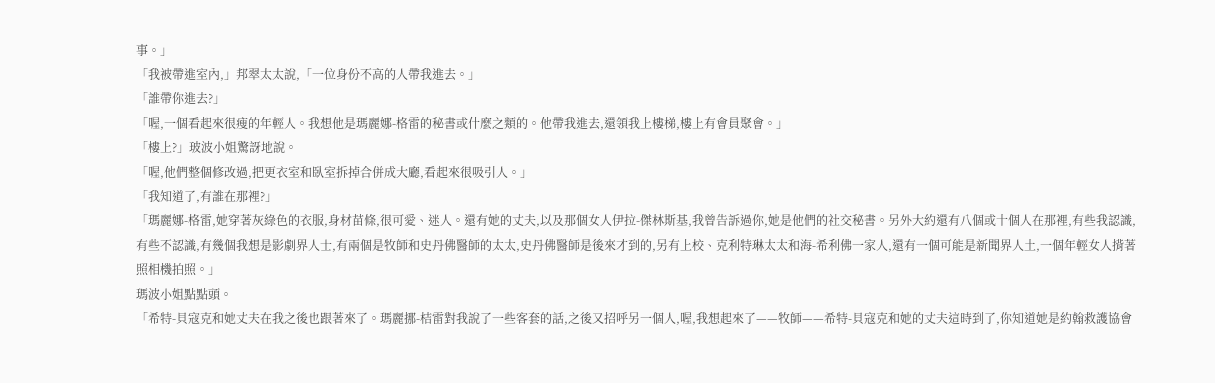事。」
「我被帶進室內,」邦翠太太說,「一位身份不高的人帶我進去。」
「誰帶你進去?」
「喔,一個看起來很瘦的年輕人。我想他是瑪麗娜-格雷的秘書或什麼之類的。他帶我進去,還領我上樓梯,樓上有會員聚會。」
「樓上?」玻波小姐驚訝地說。
「喔,他們整個修改過,把更衣室和臥室拆掉合併成大廳,看起來很吸引人。」
「我知道了,有誰在那裡?」
「瑪麗娜-格雷,她穿著灰綠色的衣服,身材苗條,很可愛、迷人。還有她的丈夫,以及那個女人伊拉-傑林斯基,我曾告訴過你,她是他們的社交秘書。另外大約還有八個或十個人在那裡,有些我認識,有些不認識,有幾個我想是影劇界人士,有兩個是牧師和史丹佛醫師的太太,史丹佛醫師是後來才到的,另有上校、克利特琳太太和海-希利佛一家人,還有一個可能是新聞界人土,一個年輕女人揹著照相機拍照。」
瑪波小姐點點頭。
「希特-貝寇克和她丈夫在我之後也跟著來了。瑪麗挪-桔雷對我說了一些客套的話,之後又招呼另一個人,喔,我想起來了——牧師——希特-貝寇克和她的丈夫這時到了,你知道她是約翰救護協會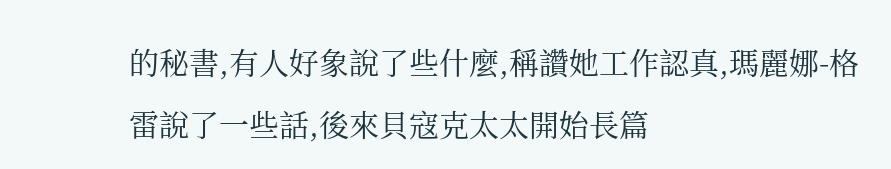的秘書,有人好象說了些什麼,稱讚她工作認真,瑪麗娜-格雷說了一些話,後來貝寇克太太開始長篇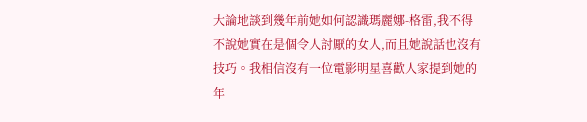大論地談到幾年前她如何認識瑪麗娜-格雷,我不得不說她實在是個令人討厭的女人,而且她說話也沒有技巧。我相信沒有一位電影明星喜歡人家提到她的年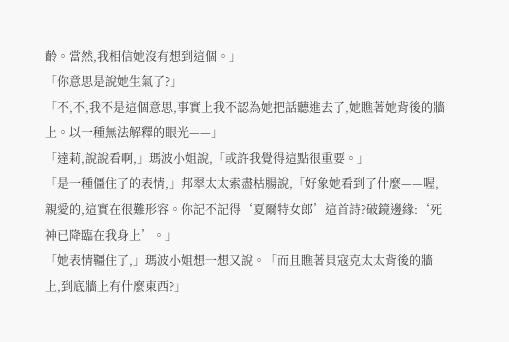齡。當然,我相信她沒有想到這個。」
「你意思是說她生氣了?」
「不,不,我不是這個意思,事實上我不認為她把話聽進去了,她瞧著她背後的牆上。以一種無法解釋的眼光——」
「達莉,說說看啊,」瑪波小姐說,「或許我覺得這點很重要。」
「是一種僵住了的表情,」邦翠太太索盡枯腸說,「好象她看到了什麼——喔,親愛的,這實在很難形容。你記不記得‘夏爾特女郎’這首詩?破鏡邊緣:‘死神已降臨在我身上’。」
「她表情韁住了,」瑪波小姐想一想又說。「而且瞧著貝寇克太太背後的牆上,到底牆上有什麼東西?」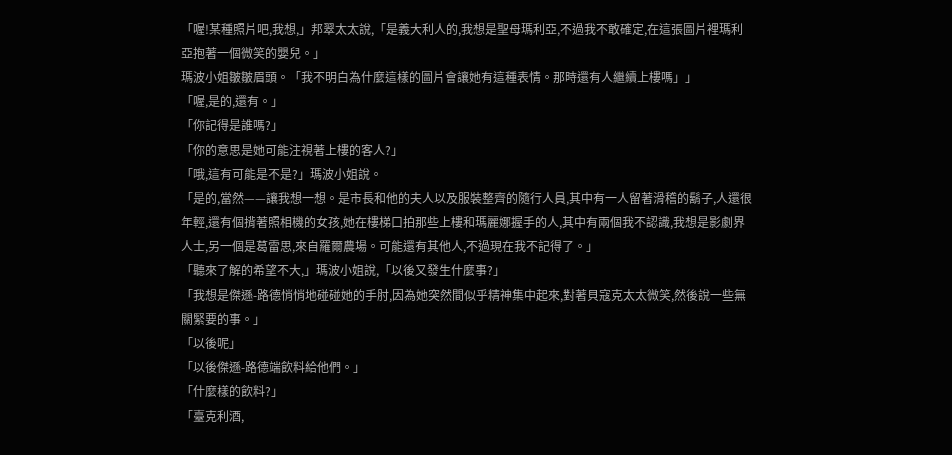「喔!某種照片吧,我想,」邦翠太太說,「是義大利人的,我想是聖母瑪利亞,不過我不敢確定,在這張圖片裡瑪利亞抱著一個微笑的嬰兒。」
瑪波小姐皺皺眉頭。「我不明白為什麼這樣的圖片會讓她有這種表情。那時還有人繼續上樓嗎」」
「喔,是的,還有。」
「你記得是誰嗎?」
「你的意思是她可能注視著上樓的客人?」
「哦,這有可能是不是?」瑪波小姐說。
「是的,當然——讓我想一想。是市長和他的夫人以及服裝整齊的隨行人員,其中有一人留著滑稽的鬍子,人還很年輕,還有個揹著照相機的女孩,她在樓梯口拍那些上樓和瑪麗娜握手的人,其中有兩個我不認識,我想是影劇界人士,另一個是葛雷思,來自羅爾農場。可能還有其他人,不過現在我不記得了。」
「聽來了解的希望不大,」瑪波小姐說,「以後又發生什麼事?」
「我想是傑遜-路德悄悄地碰碰她的手肘,因為她突然間似乎精神集中起來,對著貝寇克太太微笑,然後說一些無關緊要的事。」
「以後呢」
「以後傑遜-路德端飲料給他們。」
「什麼樣的飲料?」
「臺克利酒,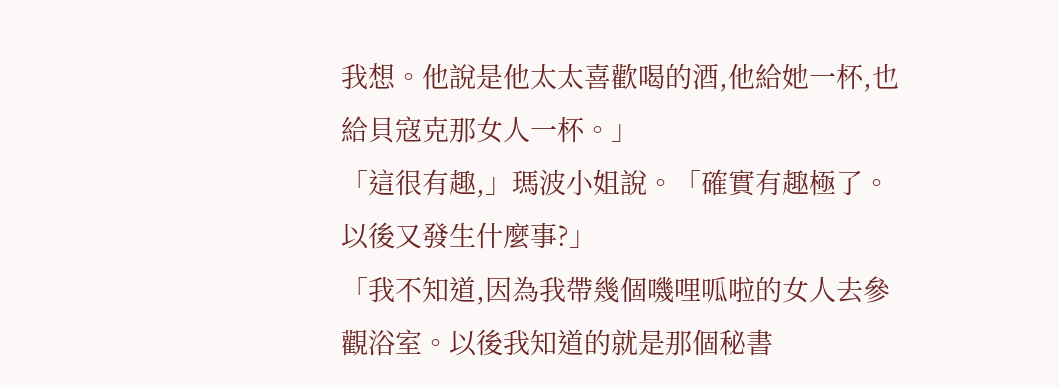我想。他說是他太太喜歡喝的酒,他給她一杯,也給貝寇克那女人一杯。」
「這很有趣,」瑪波小姐說。「確實有趣極了。以後又發生什麼事?」
「我不知道,因為我帶幾個嘰哩呱啦的女人去參觀浴室。以後我知道的就是那個秘書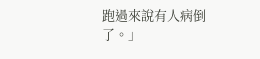跑過來說有人病倒了。」